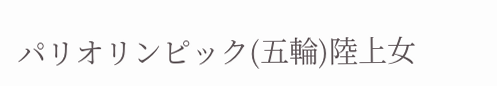パリオリンピック(五輪)陸上女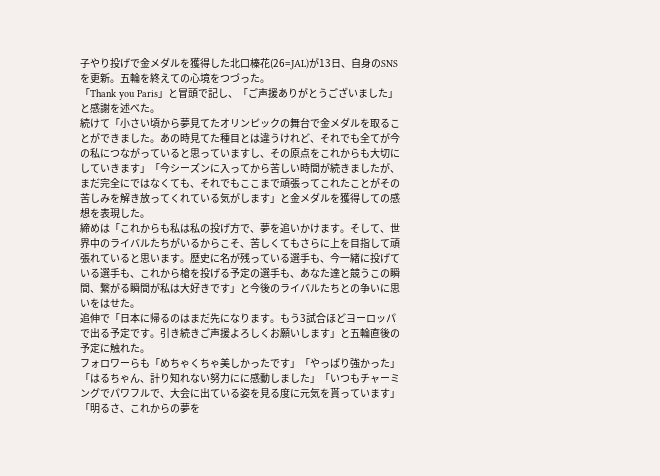子やり投げで金メダルを獲得した北口榛花(26=JAL)が13日、自身のSNSを更新。五輪を終えての心境をつづった。
「Thank you Paris」と冒頭で記し、「ご声援ありがとうございました」と感謝を述べた。
続けて「小さい頃から夢見てたオリンピックの舞台で金メダルを取ることができました。あの時見てた種目とは違うけれど、それでも全てが今の私につながっていると思っていますし、その原点をこれからも大切にしていきます」「今シーズンに入ってから苦しい時間が続きましたが、まだ完全にではなくても、それでもここまで頑張ってこれたことがその苦しみを解き放ってくれている気がします」と金メダルを獲得しての感想を表現した。
締めは「これからも私は私の投げ方で、夢を追いかけます。そして、世界中のライバルたちがいるからこそ、苦しくてもさらに上を目指して頑張れていると思います。歴史に名が残っている選手も、今一緒に投げている選手も、これから槍を投げる予定の選手も、あなた達と競うこの瞬間、繋がる瞬間が私は大好きです」と今後のライバルたちとの争いに思いをはせた。
追伸で「日本に帰るのはまだ先になります。もう3試合ほどヨーロッパで出る予定です。引き続きご声援よろしくお願いします」と五輪直後の予定に触れた。
フォロワーらも「めちゃくちゃ美しかったです」「やっぱり強かった」「はるちゃん、計り知れない努力にに感動しました」「いつもチャーミングでパワフルで、大会に出ている姿を見る度に元気を貰っています」「明るさ、これからの夢を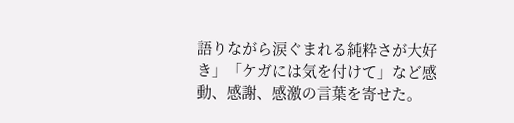語りながら涙ぐまれる純粋さが大好き」「ケガには気を付けて」など感動、感謝、感激の言葉を寄せた。